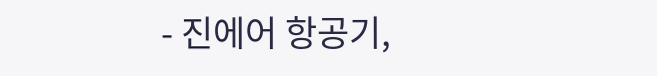- 진에어 항공기,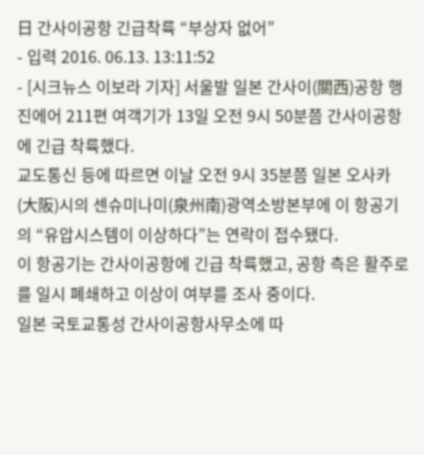日 간사이공항 긴급착륙 “부상자 없어”
- 입력 2016. 06.13. 13:11:52
- [시크뉴스 이보라 기자] 서울발 일본 간사이(關西)공항 행 진에어 211편 여객기가 13일 오전 9시 50분쯤 간사이공항에 긴급 착륙했다.
교도통신 등에 따르면 이날 오전 9시 35분쯤 일본 오사카(大阪)시의 센슈미나미(泉州南)광역소방본부에 이 항공기의 “유압시스템이 이상하다”는 연락이 접수됐다.
이 항공기는 간사이공항에 긴급 착륙했고, 공항 측은 활주로를 일시 폐쇄하고 이상이 여부를 조사 중이다.
일본 국토교통성 간사이공항사무소에 따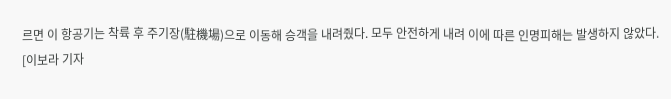르면 이 항공기는 착륙 후 주기장(駐機場)으로 이동해 승객을 내려줬다. 모두 안전하게 내려 이에 따른 인명피해는 발생하지 않았다.
[이보라 기자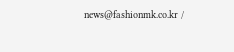news@fashionmk.co.kr /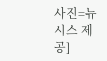사진=뉴시스 제공]